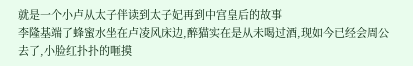就是一个小卢从太子伴读到太子妃再到中宫皇后的故事
李隆基端了蜂蜜水坐在卢凌风床边,醉猫实在是从未喝过酒,现如今已经会周公去了,小脸红扑扑的咂摸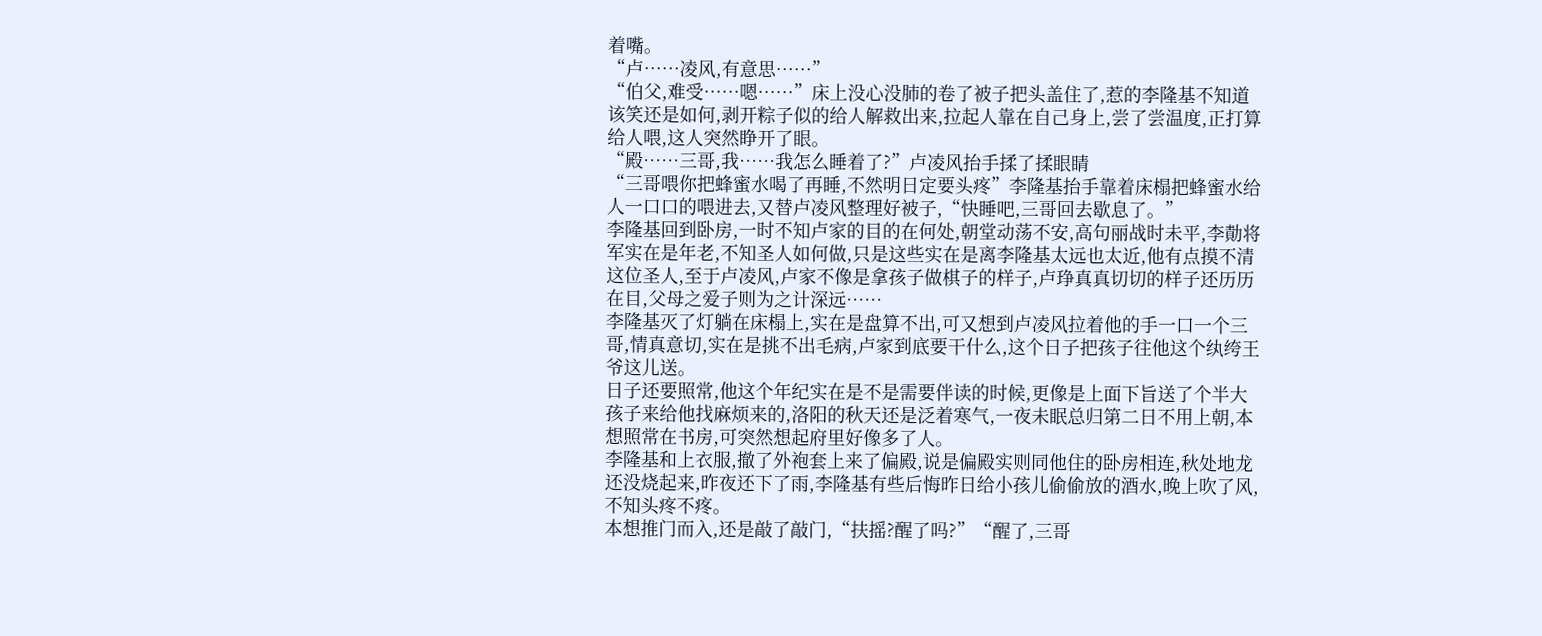着嘴。
“卢……凌风,有意思……”
“伯父,难受……嗯……”床上没心没肺的卷了被子把头盖住了,惹的李隆基不知道该笑还是如何,剥开粽子似的给人解救出来,拉起人靠在自己身上,尝了尝温度,正打算给人喂,这人突然睁开了眼。
“殿……三哥,我……我怎么睡着了?”卢凌风抬手揉了揉眼睛
“三哥喂你把蜂蜜水喝了再睡,不然明日定要头疼”李隆基抬手靠着床榻把蜂蜜水给人一口口的喂进去,又替卢凌风整理好被子,“快睡吧,三哥回去歇息了。”
李隆基回到卧房,一时不知卢家的目的在何处,朝堂动荡不安,高句丽战时未平,李勣将军实在是年老,不知圣人如何做,只是这些实在是离李隆基太远也太近,他有点摸不清这位圣人,至于卢凌风,卢家不像是拿孩子做棋子的样子,卢琤真真切切的样子还历历在目,父母之爱子则为之计深远……
李隆基灭了灯躺在床榻上,实在是盘算不出,可又想到卢凌风拉着他的手一口一个三哥,情真意切,实在是挑不出毛病,卢家到底要干什么,这个日子把孩子往他这个纨绔王爷这儿送。
日子还要照常,他这个年纪实在是不是需要伴读的时候,更像是上面下旨送了个半大孩子来给他找麻烦来的,洛阳的秋天还是泛着寒气,一夜未眠总归第二日不用上朝,本想照常在书房,可突然想起府里好像多了人。
李隆基和上衣服,撤了外袍套上来了偏殿,说是偏殿实则同他住的卧房相连,秋处地龙还没烧起来,昨夜还下了雨,李隆基有些后悔昨日给小孩儿偷偷放的酒水,晚上吹了风,不知头疼不疼。
本想推门而入,还是敲了敲门,“扶摇?醒了吗?”“醒了,三哥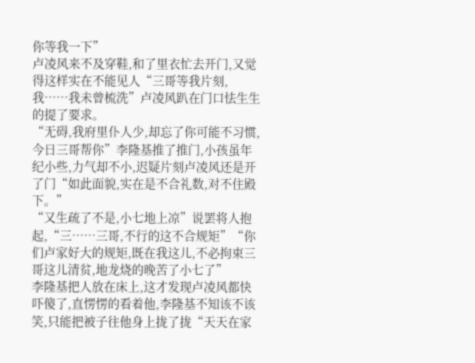你等我一下”
卢凌风来不及穿鞋,和了里衣忙去开门,又觉得这样实在不能见人“三哥等我片刻,我……我未曾梳洗”卢凌风趴在门口怯生生的提了要求。
“无碍,我府里仆人少,却忘了你可能不习惯,今日三哥帮你”李隆基推了推门,小孩虽年纪小些,力气却不小,迟疑片刻卢凌风还是开了门“如此面貌,实在是不合礼数,对不住殿下。”
“又生疏了不是,小七地上凉”说罢将人抱起,“三……三哥,不行的这不合规矩”“你们卢家好大的规矩,既在我这儿,不必拘束三哥这儿清贫,地龙烧的晚苦了小七了”
李隆基把人放在床上,这才发现卢凌风都快吓傻了,直愣愣的看着他,李隆基不知该不该笑,只能把被子往他身上拢了拢“天天在家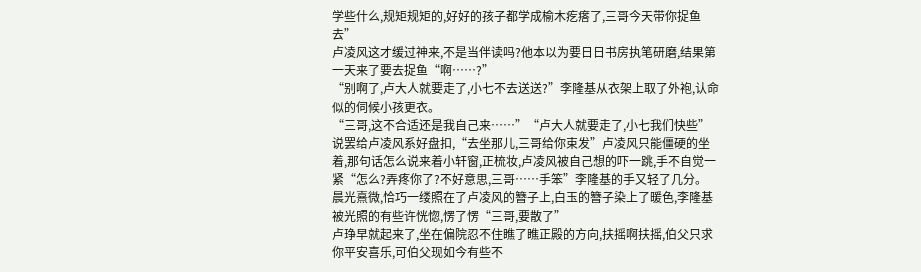学些什么,规矩规矩的,好好的孩子都学成榆木疙瘩了,三哥今天带你捉鱼去”
卢凌风这才缓过神来,不是当伴读吗?他本以为要日日书房执笔研磨,结果第一天来了要去捉鱼“啊……?”
“别啊了,卢大人就要走了,小七不去送送?”李隆基从衣架上取了外袍,认命似的伺候小孩更衣。
“三哥,这不合适还是我自己来……”“卢大人就要走了,小七我们快些”说罢给卢凌风系好盘扣,“去坐那儿,三哥给你束发”卢凌风只能僵硬的坐着,那句话怎么说来着小轩窗,正梳妆,卢凌风被自己想的吓一跳,手不自觉一紧“怎么?弄疼你了?不好意思,三哥……手笨”李隆基的手又轻了几分。
晨光熹微,恰巧一缕照在了卢凌风的簪子上,白玉的簪子染上了暖色,李隆基被光照的有些许恍惚,愣了愣“三哥,要散了”
卢琤早就起来了,坐在偏院忍不住瞧了瞧正殿的方向,扶摇啊扶摇,伯父只求你平安喜乐,可伯父现如今有些不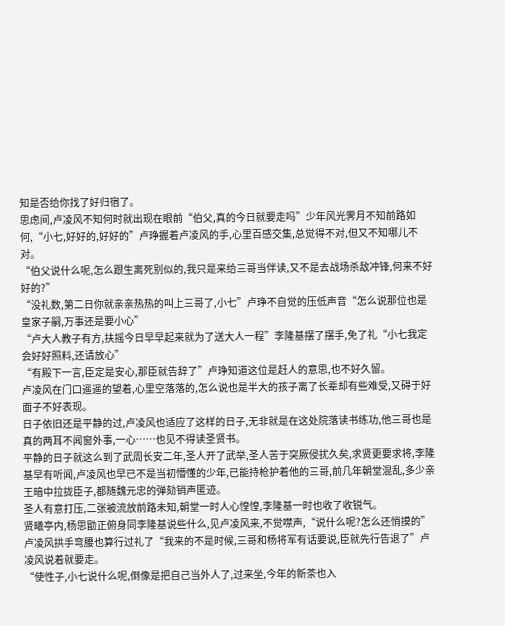知是否给你找了好归宿了。
思虑间,卢凌风不知何时就出现在眼前“伯父,真的今日就要走吗”少年风光霁月不知前路如何,“小七,好好的,好好的”卢琤握着卢凌风的手,心里百感交集,总觉得不对,但又不知哪儿不对。
“伯父说什么呢,怎么跟生离死别似的,我只是来给三哥当伴读,又不是去战场杀敌冲锋,何来不好好的?”
“没礼数,第二日你就亲亲热热的叫上三哥了,小七”卢琤不自觉的压低声音“怎么说那位也是皇家子嗣,万事还是要小心”
“卢大人教子有方,扶摇今日早早起来就为了送大人一程”李隆基摆了摆手,免了礼“小七我定会好好照料,还请放心”
“有殿下一言,臣定是安心,那臣就告辞了”卢琤知道这位是赶人的意思,也不好久留。
卢凌风在门口遥遥的望着,心里空落落的,怎么说也是半大的孩子离了长辈却有些难受,又碍于好面子不好表现。
日子依旧还是平静的过,卢凌风也适应了这样的日子,无非就是在这处院落读书练功,他三哥也是真的两耳不闻窗外事,一心……也见不得读圣贤书。
平静的日子就这么到了武周长安二年,圣人开了武举,圣人苦于突厥侵扰久矣,求贤更要求将,李隆基早有听闻,卢凌风也早已不是当初懵懂的少年,已能持枪护着他的三哥,前几年朝堂混乱,多少亲王暗中拉拢臣子,都随魏元忠的弹劾销声匿迹。
圣人有意打压,二张被流放前路未知,朝堂一时人心惶惶,李隆基一时也收了收锐气。
贤曦亭内,杨思勖正俯身同李隆基说些什么,见卢凌风来,不觉噤声,“说什么呢?怎么还悄摸的”卢凌风拱手弯腰也算行过礼了“我来的不是时候,三哥和杨将军有话要说,臣就先行告退了”卢凌风说着就要走。
“使性子,小七说什么呢,倒像是把自己当外人了,过来坐,今年的新茶也入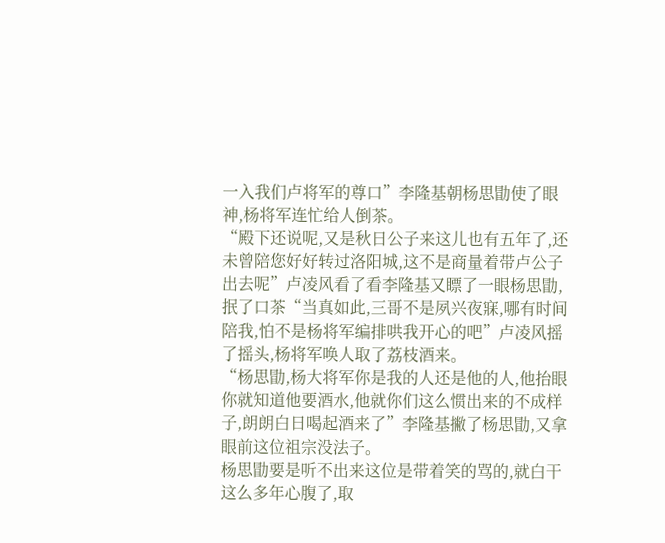一入我们卢将军的尊口”李隆基朝杨思勖使了眼神,杨将军连忙给人倒茶。
“殿下还说呢,又是秋日公子来这儿也有五年了,还未曾陪您好好转过洛阳城,这不是商量着带卢公子出去呢”卢凌风看了看李隆基又瞟了一眼杨思勖,抿了口茶“当真如此,三哥不是夙兴夜寐,哪有时间陪我,怕不是杨将军编排哄我开心的吧”卢凌风摇了摇头,杨将军唤人取了荔枝酒来。
“杨思勖,杨大将军你是我的人还是他的人,他抬眼你就知道他要酒水,他就你们这么惯出来的不成样子,朗朗白日喝起酒来了”李隆基撇了杨思勖,又拿眼前这位祖宗没法子。
杨思勖要是听不出来这位是带着笑的骂的,就白干这么多年心腹了,取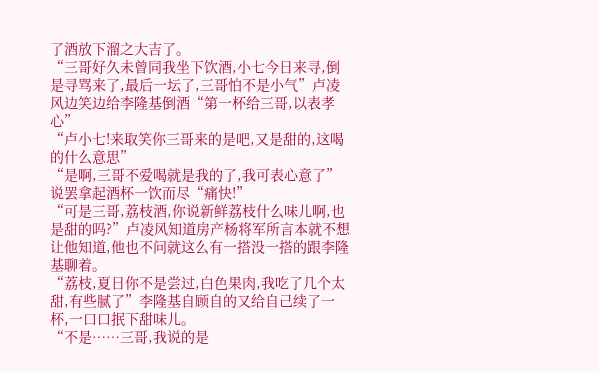了酒放下溜之大吉了。
“三哥好久未曾同我坐下饮酒,小七今日来寻,倒是寻骂来了,最后一坛了,三哥怕不是小气”卢凌风边笑边给李隆基倒酒“第一杯给三哥,以表孝心”
“卢小七!来取笑你三哥来的是吧,又是甜的,这喝的什么意思”
“是啊,三哥不爱喝就是我的了,我可表心意了”说罢拿起酒杯一饮而尽“痛快!”
“可是三哥,荔枝酒,你说新鲜荔枝什么味儿啊,也是甜的吗?”卢凌风知道房产杨将军所言本就不想让他知道,他也不问就这么有一搭没一搭的跟李隆基聊着。
“荔枝,夏日你不是尝过,白色果肉,我吃了几个太甜,有些腻了”李隆基自顾自的又给自己续了一杯,一口口抿下甜味儿。
“不是……三哥,我说的是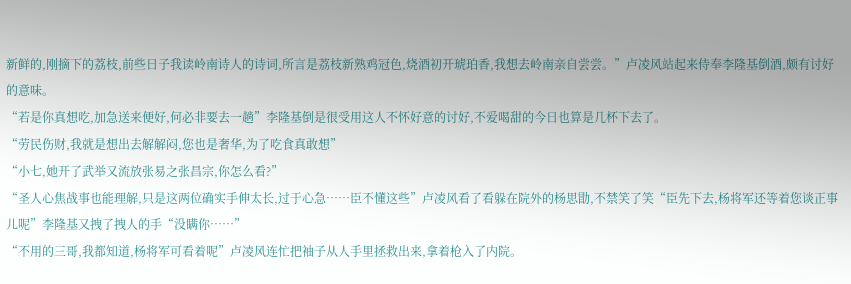新鲜的,刚摘下的荔枝,前些日子我读岭南诗人的诗词,所言是荔枝新熟鸡冠色,烧酒初开琥珀香,我想去岭南亲自尝尝。”卢凌风站起来侍奉李隆基倒酒,颇有讨好的意味。
“若是你真想吃,加急送来便好,何必非要去一趟”李隆基倒是很受用这人不怀好意的讨好,不爱喝甜的今日也算是几杯下去了。
“劳民伤财,我就是想出去解解闷,您也是奢华,为了吃食真敢想”
“小七,她开了武举又流放张易之张昌宗,你怎么看?”
“圣人心焦战事也能理解,只是这两位确实手伸太长,过于心急……臣不懂这些”卢凌风看了看躲在院外的杨思勖,不禁笑了笑“臣先下去,杨将军还等着您谈正事儿呢”李隆基又拽了拽人的手“没瞒你……”
“不用的三哥,我都知道,杨将军可看着呢”卢凌风连忙把袖子从人手里拯救出来,拿着枪入了内院。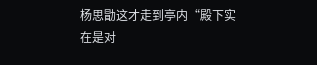杨思勖这才走到亭内“殿下实在是对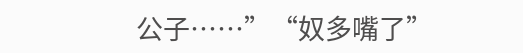公子……”“奴多嘴了”